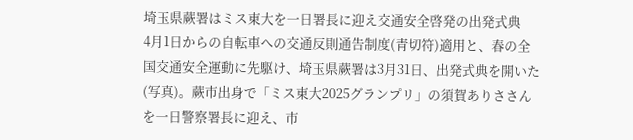埼玉県蕨署はミス東大を一日署長に迎え交通安全啓発の出発式典
4月1日からの自転車への交通反則通告制度(青切符)適用と、春の全国交通安全運動に先駆け、埼玉県蕨署は3月31日、出発式典を開いた(写真)。蕨市出身で「ミス東大2025グランプリ」の須賀ありささんを一日警察署長に迎え、市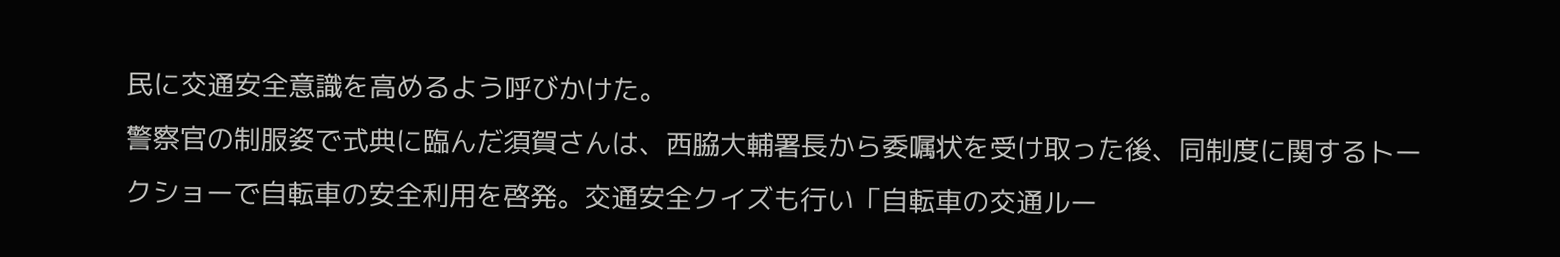民に交通安全意識を高めるよう呼びかけた。
警察官の制服姿で式典に臨んだ須賀さんは、西脇大輔署長から委嘱状を受け取った後、同制度に関するトークショーで自転車の安全利用を啓発。交通安全クイズも行い「自転車の交通ルー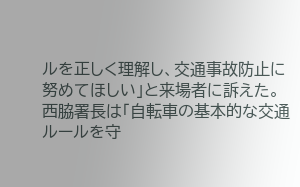ルを正しく理解し、交通事故防止に努めてほしい」と来場者に訴えた。
西脇署長は「自転車の基本的な交通ルールを守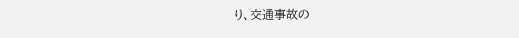り、交通事故の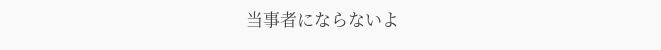当事者にならないよ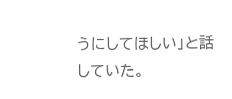うにしてほしい」と話していた。